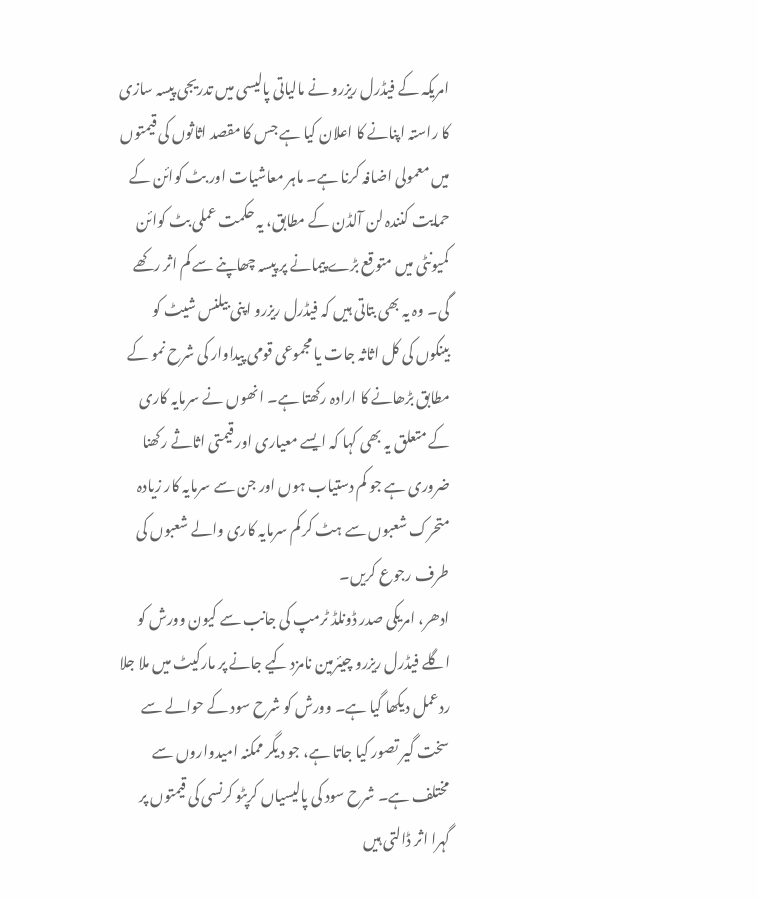امریکہ کے فیڈرل ریزرو نے مالیاتی پالیسی میں تدریجی پیسہ سازی کا راستہ اپنانے کا اعلان کیا ہے جس کا مقصد اثاثوں کی قیمتوں میں معمولی اضافہ کرنا ہے۔ ماہر معاشیات اور بٹ کوائن کے حمایت کنندہ لن آلڈن کے مطابق، یہ حکمت عملی بٹ کوائن کمیونٹی میں متوقع بڑے پیمانے پر پیسہ چھاپنے سے کم اثر رکھے گی۔ وہ یہ بھی بتاتی ہیں کہ فیڈرل ریزرو اپنی بیلنس شیٹ کو بینکوں کی کل اثاثہ جات یا مجموعی قومی پیداوار کی شرح نمو کے مطابق بڑھانے کا ارادہ رکھتا ہے۔ انھوں نے سرمایہ کاری کے متعلق یہ بھی کہا کہ ایسے معیاری اور قیمتی اثاثے رکھنا ضروری ہے جو کم دستیاب ہوں اور جن سے سرمایہ کار زیادہ متحرک شعبوں سے ہٹ کر کم سرمایہ کاری والے شعبوں کی طرف رجوع کریں۔
ادھر، امریکی صدر ڈونلڈ ٹرمپ کی جانب سے کیون وورش کو اگلے فیڈرل ریزرو چیئرمین نامزد کیے جانے پر مارکیٹ میں ملا جلا ردعمل دیکھا گیا ہے۔ وورش کو شرح سود کے حوالے سے سخت گیر تصور کیا جاتا ہے، جو دیگر ممکنہ امیدواروں سے مختلف ہے۔ شرح سود کی پالیسیاں کرپٹو کرنسی کی قیمتوں پر گہرا اثر ڈالتی ہیں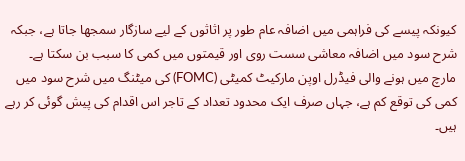کیونکہ پیسے کی فراہمی میں اضافہ عام طور پر اثاثوں کے لیے سازگار سمجھا جاتا ہے، جبکہ شرح سود میں اضافہ معاشی سست روی اور قیمتوں میں کمی کا سبب بن سکتا ہے۔
مارچ میں ہونے والی فیڈرل اوپن مارکیٹ کمیٹی (FOMC) کی میٹنگ میں شرح سود میں کمی کی توقع کم ہے، جہاں صرف ایک محدود تعداد کے تاجر اس اقدام کی پیش گوئی کر رہے ہیں۔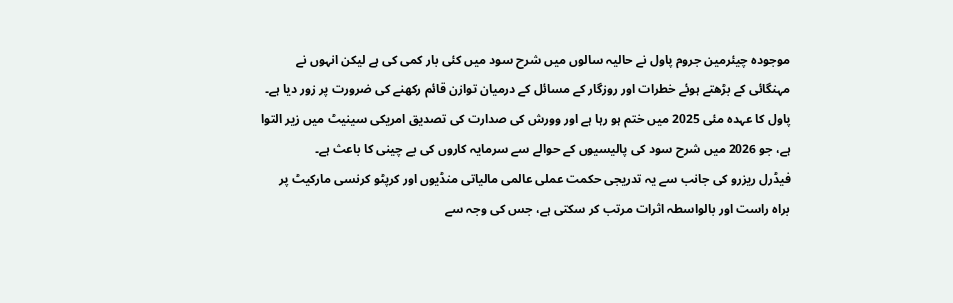موجودہ چیئرمین جروم پاول نے حالیہ سالوں میں شرح سود میں کئی بار کمی کی ہے لیکن انہوں نے مہنگائی کے بڑھتے ہوئے خطرات اور روزگار کے مسائل کے درمیان توازن قائم رکھنے کی ضرورت پر زور دیا ہے۔ پاول کا عہدہ مئی 2025 میں ختم ہو رہا ہے اور وورش کی صدارت کی تصدیق امریکی سینیٹ میں زیر التوا ہے، جو 2026 میں شرح سود کی پالیسیوں کے حوالے سے سرمایہ کاروں کی بے چینی کا باعث ہے۔
فیڈرل ریزرو کی جانب سے یہ تدریجی حکمت عملی عالمی مالیاتی منڈیوں اور کرپٹو کرنسی مارکیٹ پر براہ راست اور بالواسطہ اثرات مرتب کر سکتی ہے، جس کی وجہ سے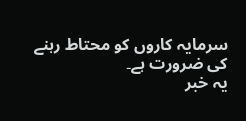سرمایہ کاروں کو محتاط رہنے کی ضرورت ہے۔
یہ خبر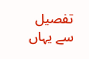تفصیل سے یہاں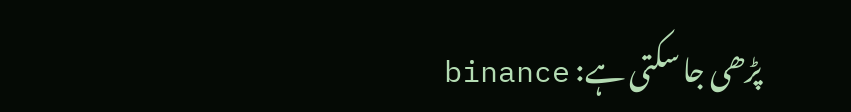پڑھی جا سکتی ہے: binance